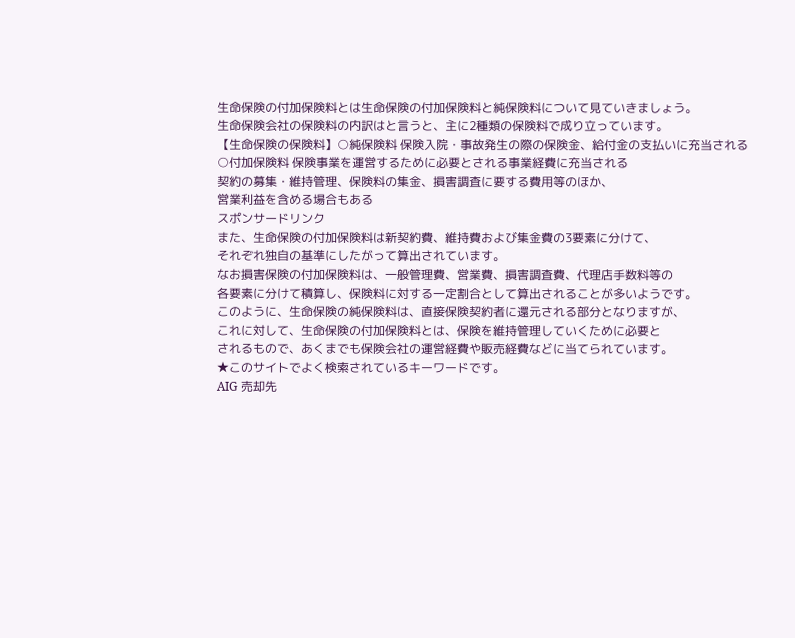生命保険の付加保険料とは生命保険の付加保険料と純保険料について見ていきましょう。
生命保険会社の保険料の内訳はと言うと、主に2種類の保険料で成り立っています。
【生命保険の保険料】○純保険料 保険入院・事故発生の際の保険金、給付金の支払いに充当される
○付加保険料 保険事業を運営するために必要とされる事業経費に充当される
契約の募集・維持管理、保険料の集金、損害調査に要する費用等のほか、
営業利益を含める場合もある
スポンサードリンク
また、生命保険の付加保険料は新契約費、維持費および集金費の3要素に分けて、
それぞれ独自の基準にしたがって算出されています。
なお損害保険の付加保険料は、一般管理費、営業費、損害調査費、代理店手数料等の
各要素に分けて積算し、保険料に対する一定割合として算出されることが多いようです。
このように、生命保険の純保険料は、直接保険契約者に還元される部分となりますが、
これに対して、生命保険の付加保険料とは、保険を維持管理していくために必要と
されるもので、あくまでも保険会社の運営経費や販売経費などに当てられています。
★このサイトでよく検索されているキーワードです。
AIG 売却先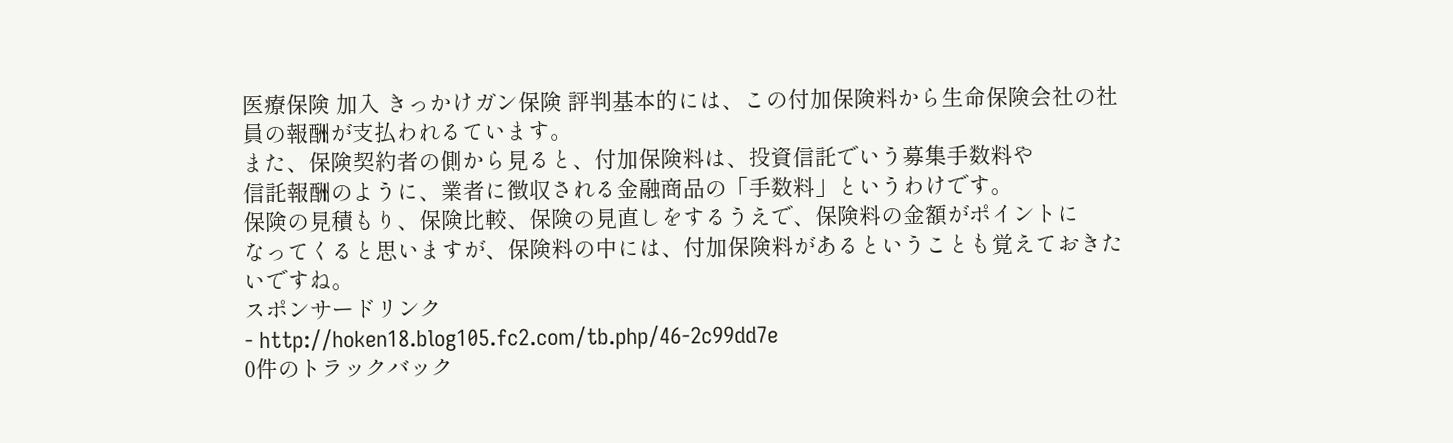医療保険 加入 きっかけガン保険 評判基本的には、この付加保険料から生命保険会社の社員の報酬が支払われるています。
また、保険契約者の側から見ると、付加保険料は、投資信託でいう募集手数料や
信託報酬のように、業者に徴収される金融商品の「手数料」というわけです。
保険の見積もり、保険比較、保険の見直しをするうえで、保険料の金額がポイントに
なってくると思いますが、保険料の中には、付加保険料があるということも覚えておきたいですね。
スポンサードリンク
- http://hoken18.blog105.fc2.com/tb.php/46-2c99dd7e
0件のトラックバック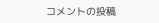コメントの投稿